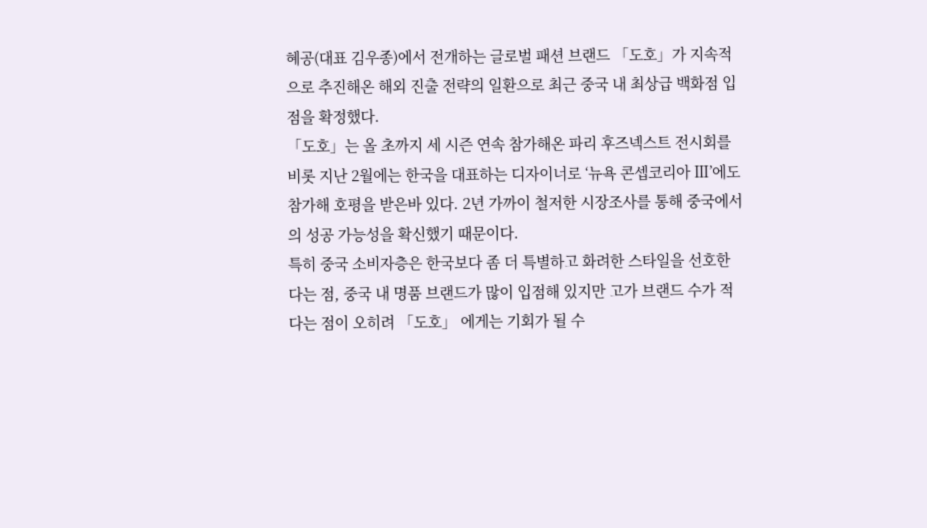혜공(대표 김우종)에서 전개하는 글로벌 패션 브랜드 「도호」가 지속적으로 추진해온 해외 진출 전략의 일환으로 최근 중국 내 최상급 백화점 입점을 확정했다.
「도호」는 올 초까지 세 시즌 연속 참가해온 파리 후즈넥스트 전시회를 비롯 지난 2월에는 한국을 대표하는 디자이너로 ‘뉴욕 콘셉코리아 Ⅲ’에도 참가해 호평을 받은바 있다. 2년 가까이 철저한 시장조사를 통해 중국에서의 성공 가능성을 확신했기 때문이다.
특히 중국 소비자층은 한국보다 좀 더 특별하고 화려한 스타일을 선호한다는 점, 중국 내 명품 브랜드가 많이 입점해 있지만 고가 브랜드 수가 적다는 점이 오히려 「도호」 에게는 기회가 될 수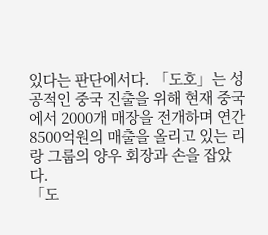있다는 판단에서다. 「도호」는 성공적인 중국 진출을 위해 현재 중국에서 2000개 매장을 전개하며 연간 8500억원의 매출을 올리고 있는 리랑 그룹의 양우 회장과 손을 잡았다.
「도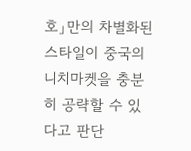호」만의 차별화된 스타일이 중국의 니치마켓을 충분히 공략할 수 있다고 판단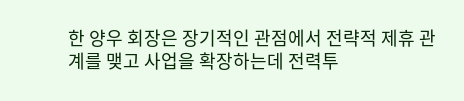한 양우 회장은 장기적인 관점에서 전략적 제휴 관계를 맺고 사업을 확장하는데 전력투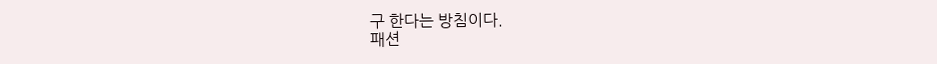구 한다는 방침이다.
패션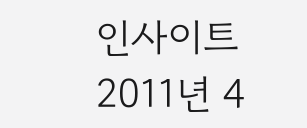인사이트 2011년 4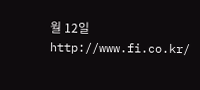월 12일 http://www.fi.co.kr/